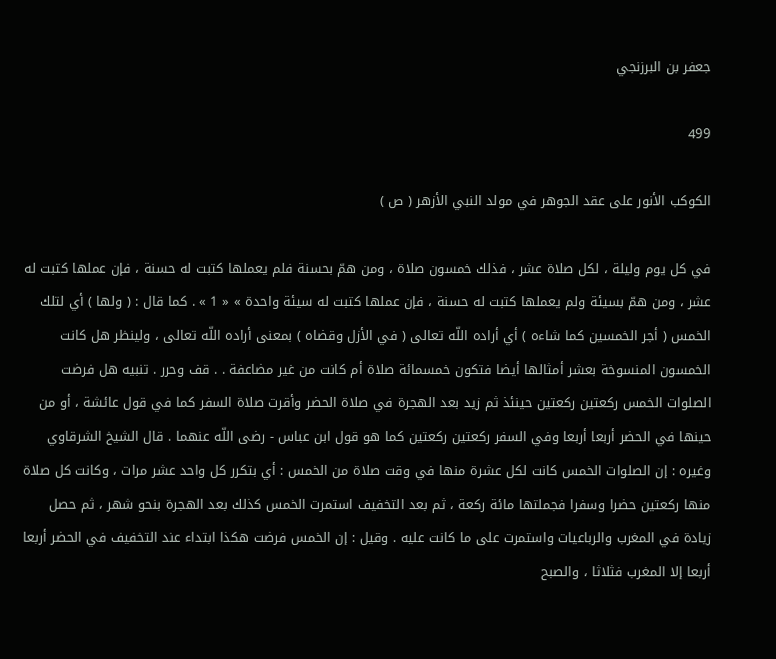جعفر بن البرزنجي

499

الكوكب الأنور على عقد الجوهر في مولد النبي الأزهر ( ص )

في كل يوم وليلة ، لكل صلاة عشر ، فذلك خمسون صلاة ، ومن همّ بحسنة فلم يعملها كتبت له حسنة ، فإن عملها كتبت له عشر ، ومن همّ بسيئة ولم يعملها كتبت له حسنة ، فإن عملها كتبت له سيئة واحدة » « 1 » . كما قال : ( ولها ) أي لتلك الخمس ( أجر الخمسين كما شاءه ) أي أراده اللّه تعالى ( في الأزل وقضاه ) بمعنى أراده اللّه تعالى ، ولينظر هل كانت الخمسون المنسوخة بعشر أمثالها أيضا فتكون خمسمائة صلاة أم كانت من غير مضاعفة . . قف وحرر . تنبيه هل فرضت الصلوات الخمس ركعتين ركعتين حينئذ ثم زيد بعد الهجرة في صلاة الحضر وأقرت صلاة السفر كما في قول عائشة ، أو من حينها في الحضر أربعا أربعا وفي السفر ركعتين ركعتين كما هو قول ابن عباس - رضى اللّه عنهما . قال الشيخ الشرقاوي وغيره : إن الصلوات الخمس كانت لكل عشرة منها في وقت صلاة من الخمس : أي بتكرر كل واحد عشر مرات ، وكانت كل صلاة منها ركعتين حضرا وسفرا فجملتها مائة ركعة ، ثم بعد التخفيف استمرت الخمس كذلك بعد الهجرة بنحو شهر ، ثم حصل زيادة في المغرب والرباعيات واستمرت على ما كانت عليه . وقيل : إن الخمس فرضت هكذا ابتداء عند التخفيف في الحضر أربعا أربعا إلا المغرب فثلاثا ، والصبح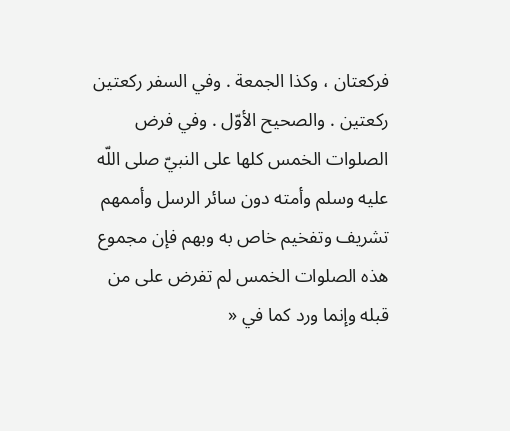فركعتان ، وكذا الجمعة . وفي السفر ركعتين ركعتين . والصحيح الأوّل . وفي فرض الصلوات الخمس كلها على النبيّ صلى اللّه عليه وسلم وأمته دون سائر الرسل وأممهم تشريف وتفخيم خاص به وبهم فإن مجموع هذه الصلوات الخمس لم تفرض على من قبله وإنما ورد كما في «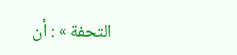التحفة » : أن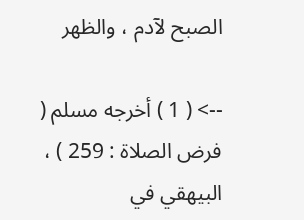الصبح لآدم ، والظهر

--> ( 1 ) أخرجه مسلم ( فرض الصلاة : 259 ) ، البيهقي في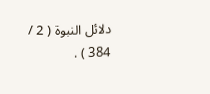دلائل النبوة ( 2 / 384 ) .